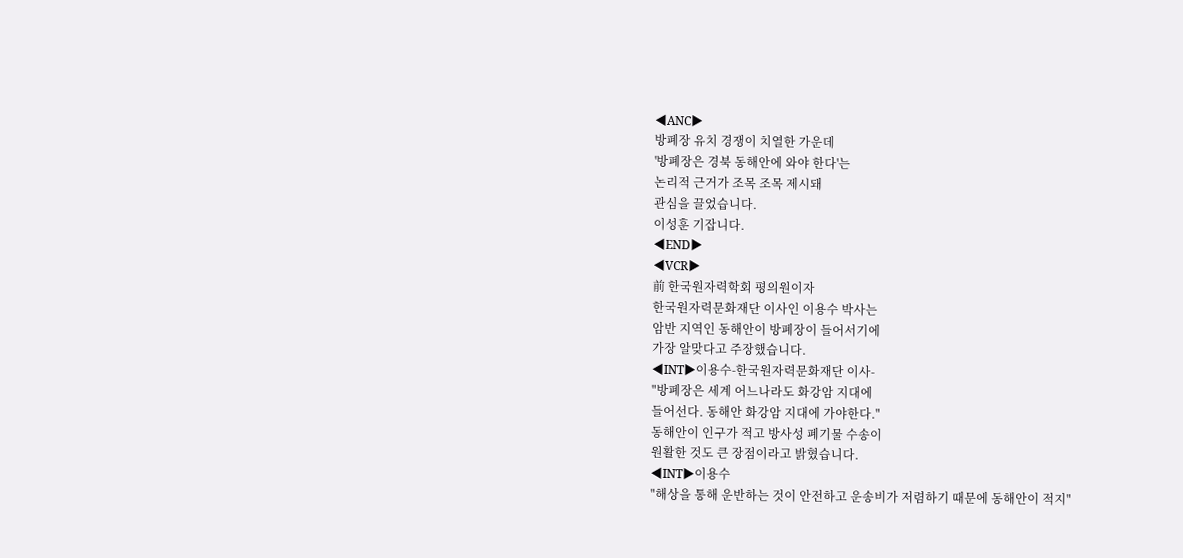◀ANC▶
방폐장 유치 경쟁이 치열한 가운데
'방폐장은 경북 동해안에 와야 한다'는
논리적 근거가 조목 조목 제시돼
관심을 끌었습니다.
이성훈 기잡니다.
◀END▶
◀VCR▶
前 한국원자력학회 평의원이자
한국원자력문화재단 이사인 이용수 박사는
암반 지역인 동해안이 방폐장이 들어서기에
가장 알맞다고 주장했습니다.
◀INT▶이용수-한국원자력문화재단 이사-
"방폐장은 세계 어느나라도 화강암 지대에
들어선다. 동해안 화강암 지대에 가야한다."
동해안이 인구가 적고 방사성 폐기물 수송이
원활한 것도 큰 장점이라고 밝혔습니다.
◀INT▶이용수
"해상을 통해 운반하는 것이 안전하고 운송비가 저렴하기 때문에 동해안이 적지"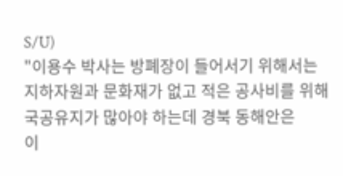S/U)
"이용수 박사는 방폐장이 들어서기 위해서는
지하자원과 문화재가 없고 적은 공사비를 위해 국공유지가 많아야 하는데 경북 동해안은
이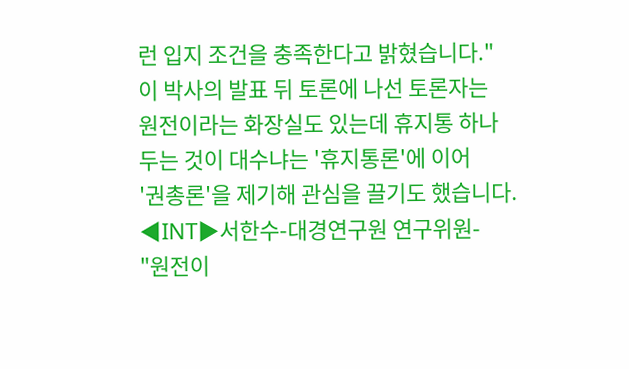런 입지 조건을 충족한다고 밝혔습니다."
이 박사의 발표 뒤 토론에 나선 토론자는
원전이라는 화장실도 있는데 휴지통 하나
두는 것이 대수냐는 '휴지통론'에 이어
'권총론'을 제기해 관심을 끌기도 했습니다.
◀INT▶서한수-대경연구원 연구위원-
"원전이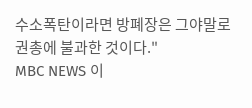수소폭탄이라면 방폐장은 그야말로
권총에 불과한 것이다."
MBC NEWS 이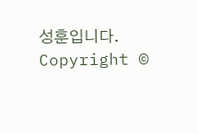성훈입니다.
Copyright ©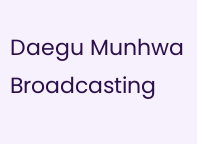Daegu Munhwa Broadcasting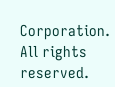Corporation. All rights reserved.